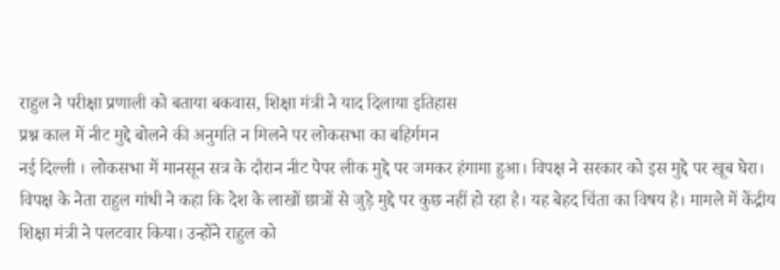राहुल ने परीक्षा प्रणाली को बताया बकवास, शिक्षा मंत्री ने याद दिलाया इतिहास
प्रश्न काल में नीट मुद्दे बोलने की अनुमति न मिलने पर लोकसभा का बहिर्गमन
नई दिल्ली । लोकसभा में मानसून सत्र के दौरान नीट पेपर लीक मुद्दे पर जमकर हंगामा हुआ। विपक्ष ने सरकार को इस मुद्दे पर खूब घेरा। विपक्ष के नेता राहुल गांधी ने कहा कि देश के लाखों छात्रों से जुड़े मुद्दे पर कुछ नहीं हो रहा है। यह बेहद चिंता का विषय है। मामले में केंद्रीय शिक्षा मंत्री ने पलटवार किया। उन्होंने राहुल को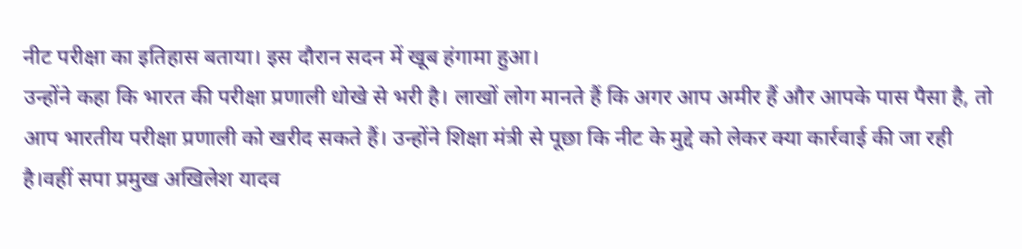नीट परीक्षा का इतिहास बताया। इस दौरान सदन में खूब हंगामा हुआ।
उन्होंने कहा कि भारत की परीक्षा प्रणाली धोखे से भरी है। लाखों लोग मानते हैं कि अगर आप अमीर हैं और आपके पास पैसा है, तो आप भारतीय परीक्षा प्रणाली को खरीद सकते हैं। उन्होंने शिक्षा मंत्री से पूछा कि नीट के मुद्दे को लेकर क्या कार्रवाई की जा रही है।वहीं सपा प्रमुख अखिलेश यादव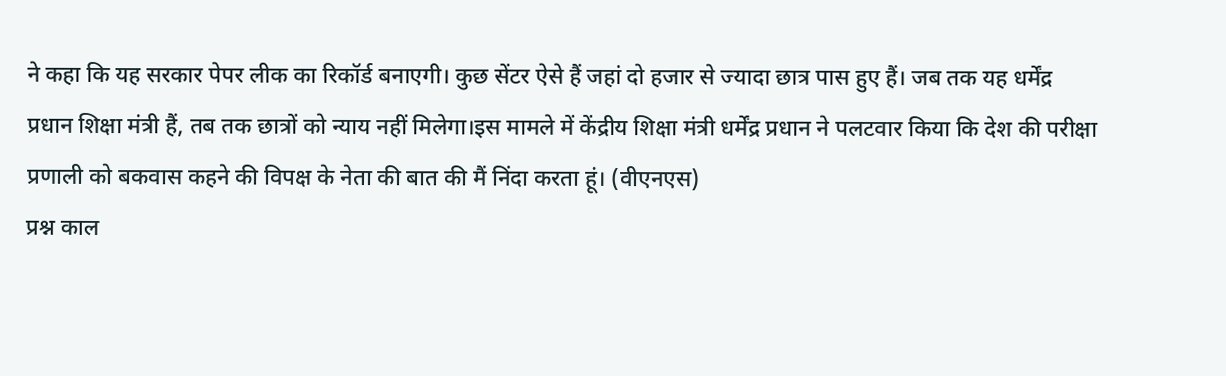ने कहा कि यह सरकार पेपर लीक का रिकॉर्ड बनाएगी। कुछ सेंटर ऐसे हैं जहां दो हजार से ज्यादा छात्र पास हुए हैं। जब तक यह धर्मेंद्र प्रधान शिक्षा मंत्री हैं, तब तक छात्रों को न्याय नहीं मिलेगा।इस मामले में केंद्रीय शिक्षा मंत्री धर्मेंद्र प्रधान ने पलटवार किया कि देश की परीक्षा प्रणाली को बकवास कहने की विपक्ष के नेता की बात की मैं निंदा करता हूं। (वीएनएस)
प्रश्न काल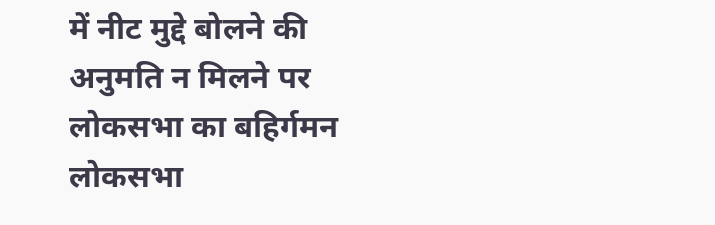में नीट मुद्दे बोलने की अनुमति न मिलने पर लोकसभा का बहिर्गमन
लोकसभा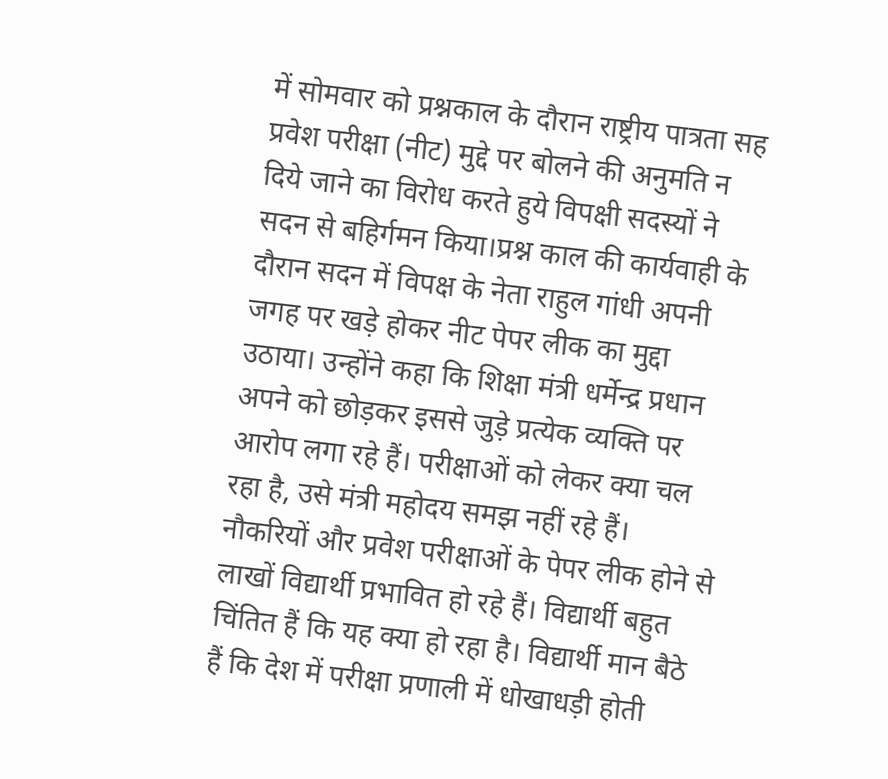में सोमवार को प्रश्नकाल के दौरान राष्ट्रीय पात्रता सह प्रवेश परीक्षा (नीट) मुद्दे पर बोलने की अनुमति न दिये जाने का विरोध करते हुये विपक्षी सदस्यों ने सदन से बहिर्गमन किया।प्रश्न काल की कार्यवाही के दौरान सदन में विपक्ष के नेता राहुल गांधी अपनी जगह पर खड़े होकर नीट पेपर लीक का मुद्दा उठाया। उन्होंने कहा कि शिक्षा मंत्री धर्मेन्द्र प्रधान अपने को छोड़कर इससे जुड़े प्रत्येक व्यक्ति पर आरोप लगा रहे हैं। परीक्षाओं को लेकर क्या चल रहा है, उसे मंत्री महोदय समझ नहीं रहे हैं। नौकरियों और प्रवेश परीक्षाओं के पेपर लीक होने से लाखों विद्यार्थी प्रभावित हो रहे हैं। विद्यार्थी बहुत चिंतित हैं कि यह क्या हो रहा है। विद्यार्थी मान बैठे हैं कि देश में परीक्षा प्रणाली में धोखाधड़ी होती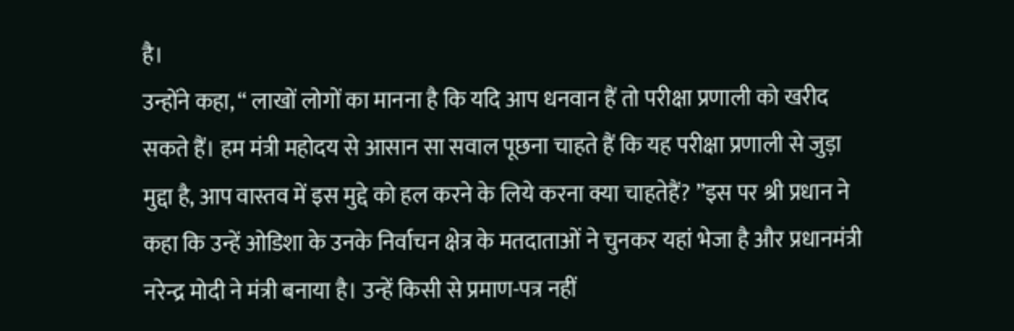है।
उन्होंने कहा, “ लाखों लोगों का मानना है कि यदि आप धनवान हैं तो परीक्षा प्रणाली को खरीद सकते हैं। हम मंत्री महोदय से आसान सा सवाल पूछना चाहते हैं कि यह परीक्षा प्रणाली से जुड़ा मुद्दा है, आप वास्तव में इस मुद्दे को हल करने के लिये करना क्या चाहतेहैं? ”इस पर श्री प्रधान ने कहा कि उन्हें ओडिशा के उनके निर्वाचन क्षेत्र के मतदाताओं ने चुनकर यहां भेजा है और प्रधानमंत्री नरेन्द्र मोदी ने मंत्री बनाया है। उन्हें किसी से प्रमाण-पत्र नहीं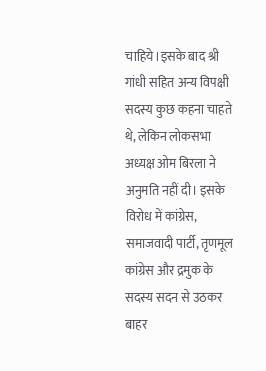चाहिये।इसके बाद श्री गांधी सहित अन्य विपक्षी सदस्य कुछ कहना चाहते थे, लेकिन लोकसभा अध्यक्ष ओम बिरला ने अनुमति नहीं दी। इसके विरोध में कांग्रेस, समाजवादी पार्टी, तृणमूल कांग्रेस और द्रमुक के सदस्य सदन से उठकर बाहर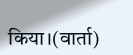किया।(वार्ता)